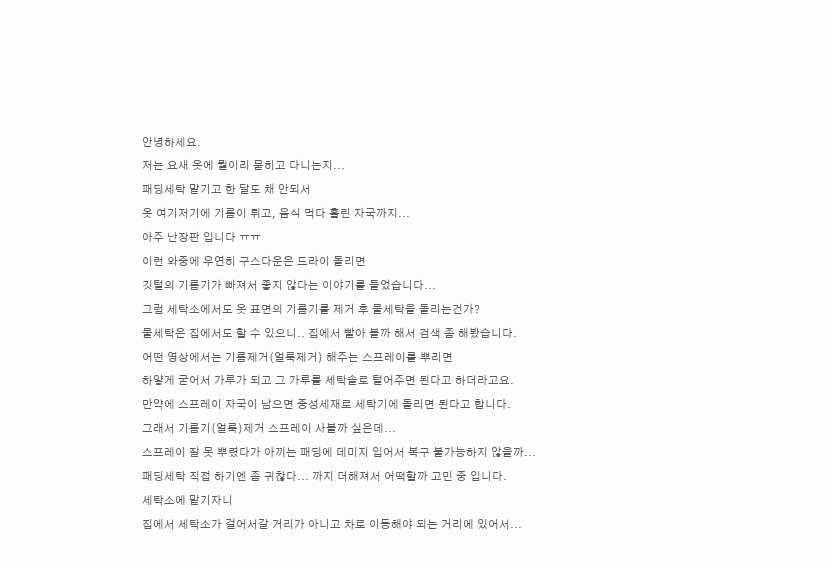안녕하세요.
저는 요새 옷에 뭘이리 묻히고 다니는지...
패딩세탁 맡기고 한 달도 채 안되서
옷 여기저기에 기름이 튀고, 음식 먹다 흘린 자국까지...
아주 난장판 입니다 ㅠㅠ
이런 와중에 우연히 구스다운은 드라이 돌리면
깃털의 기름기가 빠져서 좋지 않다는 이야기를 들었습니다...
그럼 세탁소에서도 옷 표면의 기름기를 제거 후 물세탁을 돌리는건가?
물세탁은 집에서도 할 수 있으니.. 집에서 빨아 볼까 해서 검색 좀 해봤습니다.
어떤 영상에서는 기름제거(얼룩제거) 해주는 스프레이를 뿌리면
하얗게 굳어서 가루가 되고 그 가루를 세탁솔로 털어주면 된다고 하더라고요.
만약에 스프레이 자국이 남으면 중성세재로 세탁기에 돌리면 된다고 합니다.
그래서 기름기(얼룩)제거 스프레이 사볼까 싶은데...
스프레이 잘 못 뿌렸다가 아끼는 패딩에 데미지 입어서 복구 불가능하지 않을까...
패딩세탁 직접 하기엔 좀 귀찮다... 까지 더해져서 어떡할까 고민 중 입니다.
세탁소에 맡기자니
집에서 세탁소가 걸어서갈 거리가 아니고 차로 이동해야 되는 거리에 있어서...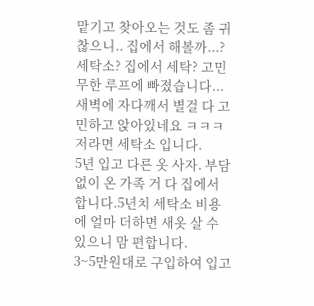맡기고 찾아오는 것도 좀 귀찮으니.. 집에서 해볼까...?
세탁소? 집에서 세탁? 고민 무한 루프에 빠졌습니다...
새벽에 자다깨서 별걸 다 고민하고 앉아있네요 ㅋㅋㅋ
저라면 세탁소 입니다.
5년 입고 다른 옷 사자. 부담 없이 온 가족 거 다 집에서 합니다.5년치 세탁소 비용에 얼마 더하면 새옷 살 수 있으니 맘 편합니다.
3~5만원대로 구입하여 입고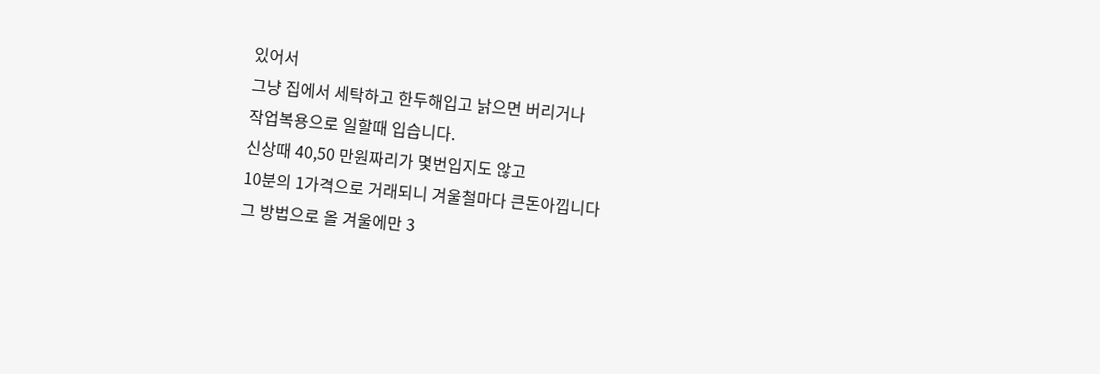있어서
그냥 집에서 세탁하고 한두해입고 낡으면 버리거나
작업복용으로 일할때 입습니다.
신상때 40,50 만원짜리가 몇번입지도 않고
10분의 1가격으로 거래되니 겨울철마다 큰돈아낍니다
그 방법으로 올 겨울에만 3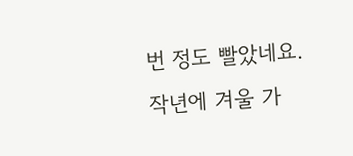번 정도 빨았네요. 작년에 겨울 가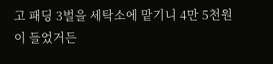고 패딩 3벌을 세탁소에 맡기니 4만 5천원이 들었거든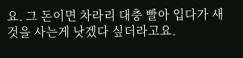요. 그 돈이면 차라리 대충 빨아 입다가 새 것을 사는게 낫겠다 싶더라고요.